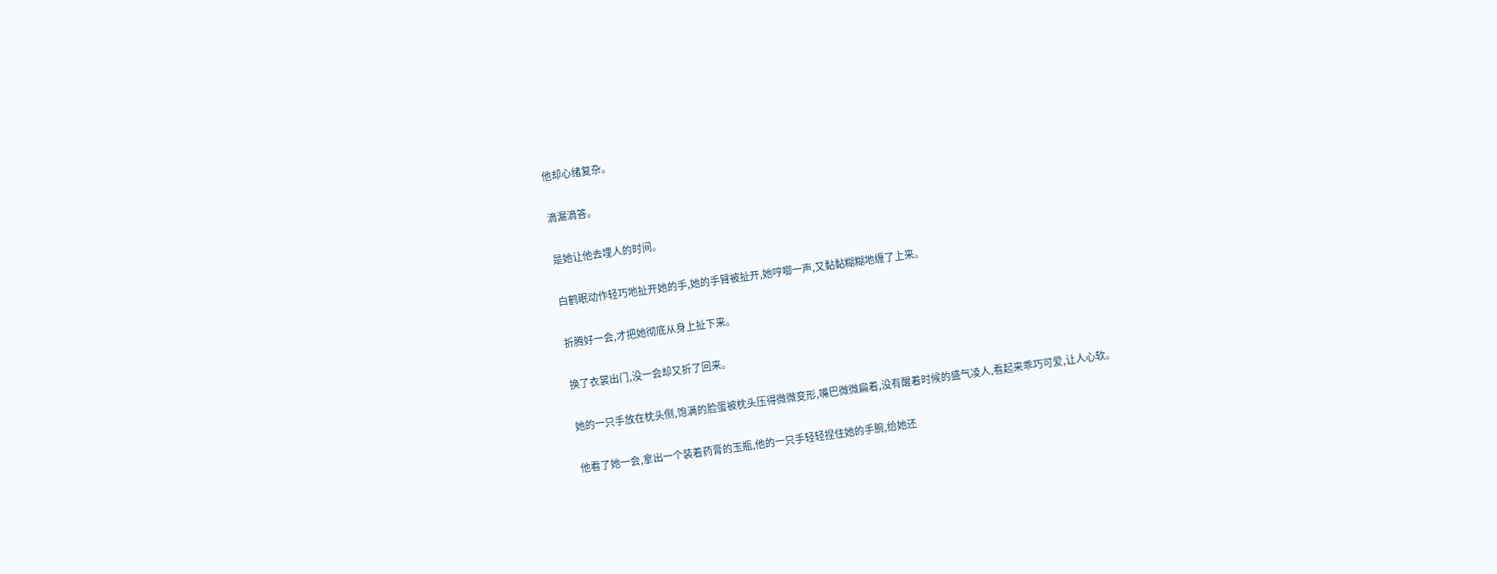他却心绪复杂。

滴漏滴答。

是她让他去埋人的时间。

白鹤眠动作轻巧地扯开她的手,她的手臂被扯开,她哼唧一声,又黏黏糊糊地缠了上来。

折腾好一会,才把她彻底从身上扯下来。

换了衣裳出门,没一会却又折了回来。

她的一只手放在枕头侧,饱满的脸蛋被枕头压得微微变形,嘴巴微微扁着,没有醒着时候的盛气凌人,看起来乖巧可爱,让人心软。

他看了她一会,拿出一个装着药膏的玉瓶,他的一只手轻轻捏住她的手腕,给她还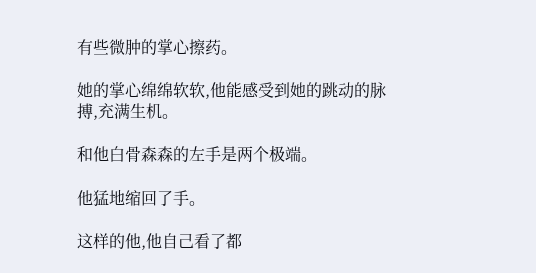有些微肿的掌心擦药。

她的掌心绵绵软软,他能感受到她的跳动的脉搏,充满生机。

和他白骨森森的左手是两个极端。

他猛地缩回了手。

这样的他,他自己看了都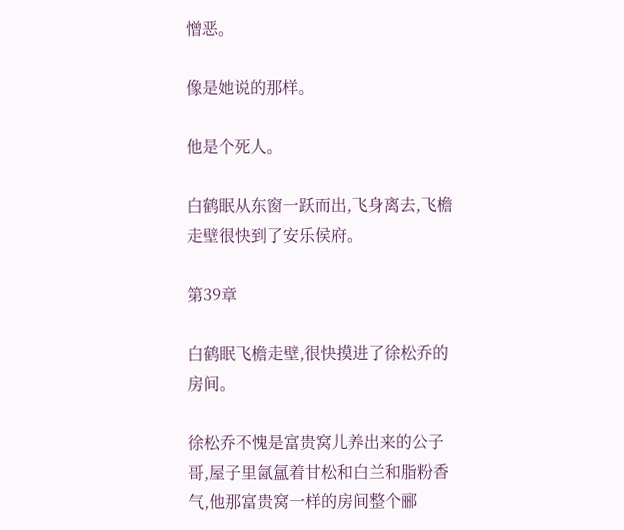憎恶。

像是她说的那样。

他是个死人。

白鹤眠从东窗一跃而出,飞身离去,飞檐走壁很快到了安乐侯府。

第39章

白鹤眠飞檐走壁,很快摸进了徐松乔的房间。

徐松乔不愧是富贵窝儿养出来的公子哥,屋子里氤氲着甘松和白兰和脂粉香气,他那富贵窝一样的房间整个郦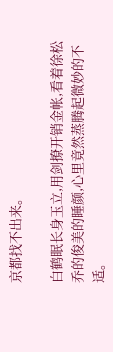京都找不出来。

白鹤眠长身玉立,用剑撩开销金帐,看着徐松乔的俊美的睡颜,心里竟然蒸腾起微妙的不适。